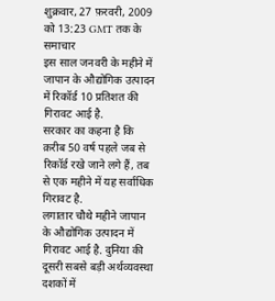शुक्रवार, 27 फ़रवरी, 2009 को 13:23 GMT तक के समाचार
इस साल जनवरी के महीने में जापान के औद्योगिक उत्पादन में रिकॉर्ड 10 प्रतिशत की गिरावट आई है.
सरकार का कहना है कि क़रीब 50 वर्ष पहले जब से रिकॉर्ड रखे जाने लगे हैं, तब से एक महीने में यह सर्वाधिक गिरावट है.
लगातार चौथे महीने जापान के औद्योगिक उत्पादन में गिरावट आई है. दुनिया की दूसरी सबसे बड़ी अर्थव्यवस्था दशकों में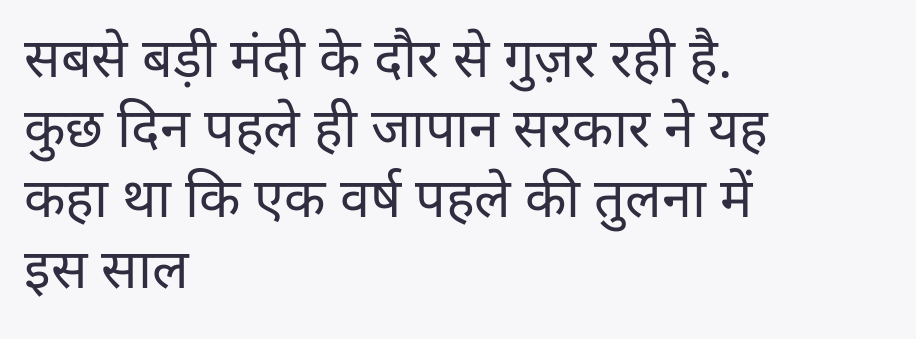सबसे बड़ी मंदी के दौर से गुज़र रही है.
कुछ दिन पहले ही जापान सरकार ने यह कहा था कि एक वर्ष पहले की तुलना में इस साल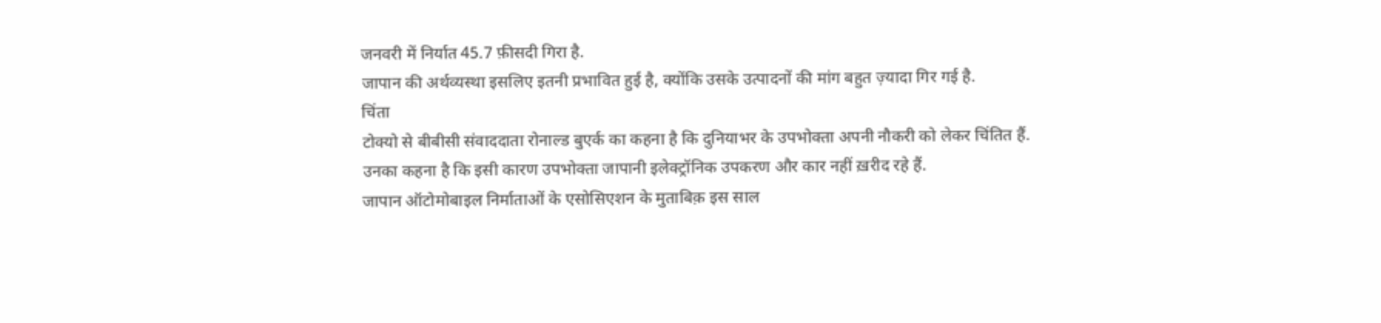जनवरी में निर्यात 45.7 फ़ीसदी गिरा है.
जापान की अर्थव्यस्था इसलिए इतनी प्रभावित हुई है, क्योंकि उसके उत्पादनों की मांग बहुत ज़्यादा गिर गई है.
चिंता
टोक्यो से बीबीसी संवाददाता रोनाल्ड बुएर्क का कहना है कि दुनियाभर के उपभोक्ता अपनी नौकरी को लेकर चिंतित हैं.
उनका कहना है कि इसी कारण उपभोक्ता जापानी इलेक्ट्रॉनिक उपकरण और कार नहीं ख़रीद रहे हैं.
जापान ऑटोमोबाइल निर्माताओं के एसोसिएशन के मुताबिक़ इस साल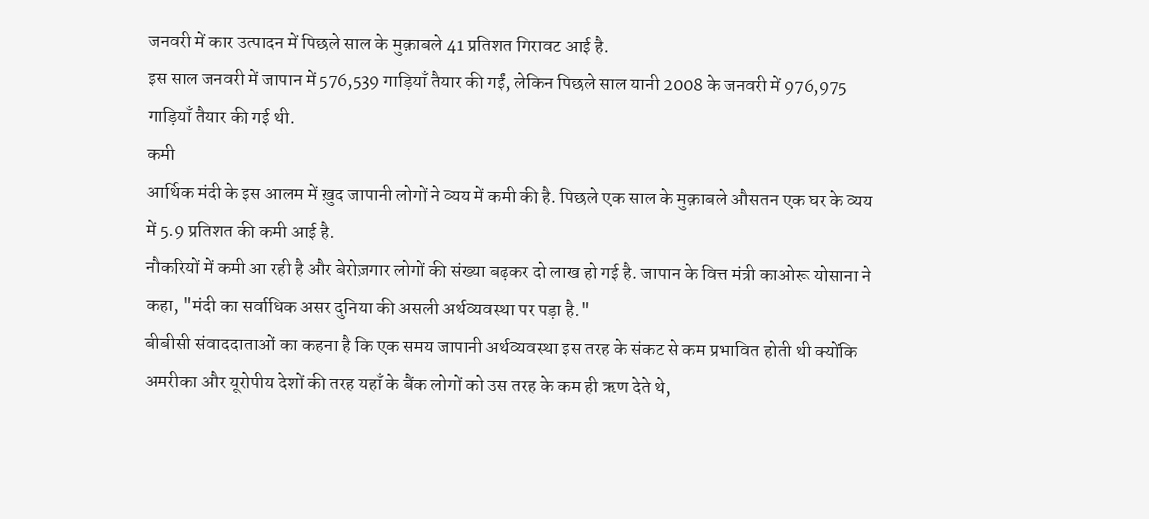जनवरी में कार उत्पादन में पिछले साल के मुक़ाबले 41 प्रतिशत गिरावट आई है.
इस साल जनवरी में जापान में 576,539 गाड़ियाँ तैयार की गईं, लेकिन पिछले साल यानी 2008 के जनवरी में 976,975 गाड़ियाँ तैयार की गई थी.
कमी
आर्थिक मंदी के इस आलम में ख़ुद जापानी लोगों ने व्यय में कमी की है. पिछले एक साल के मुक़ाबले औसतन एक घर के व्यय में 5.9 प्रतिशत की कमी आई है.
नौकरियों में कमी आ रही है और बेरोज़गार लोगों की संख्या बढ़कर दो लाख हो गई है. जापान के वित्त मंत्री काओरू योसाना ने कहा, "मंदी का सर्वाधिक असर दुनिया की असली अर्थव्यवस्था पर पड़ा है."
बीबीसी संवाददाताओं का कहना है कि एक समय जापानी अर्थव्यवस्था इस तरह के संकट से कम प्रभावित होती थी क्योंकि अमरीका और यूरोपीय देशों की तरह यहाँ के बैंक लोगों को उस तरह के कम ही ऋण देते थे,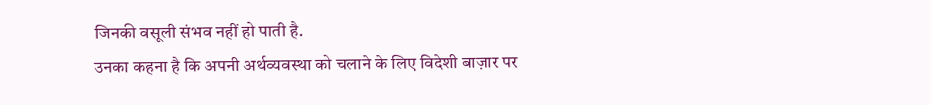जिनकी वसूली संभव नहीं हो पाती है.
उनका कहना है कि अपनी अर्थव्यवस्था को चलाने के लिए विदेशी बाज़ार पर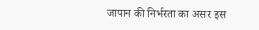जापान की निर्भरता का असर इस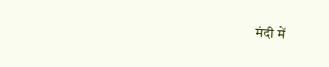मंदी में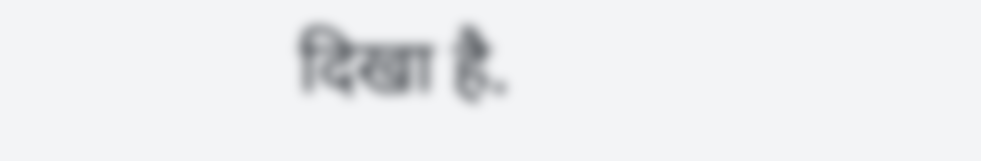दिखा है.